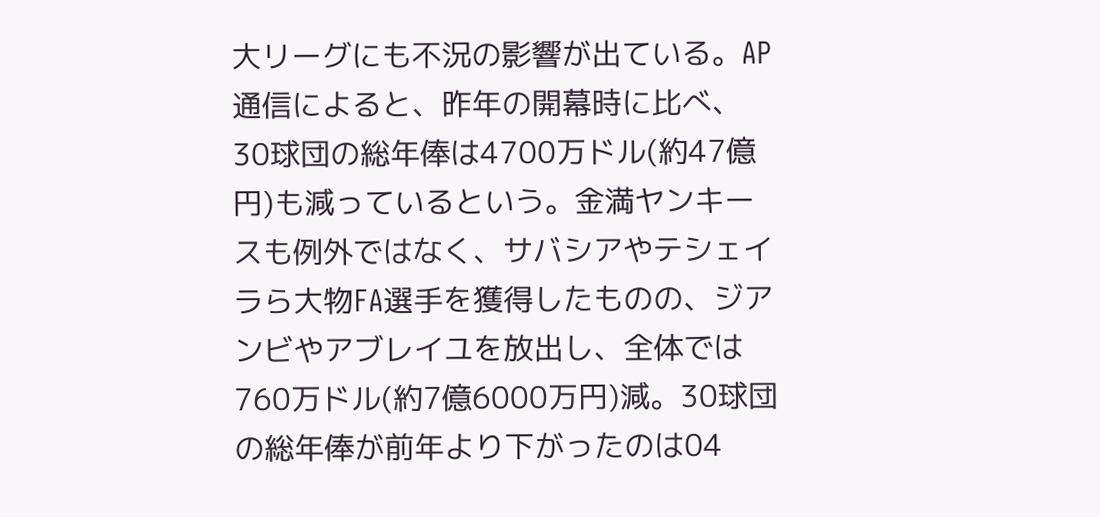大リーグにも不況の影響が出ている。AP通信によると、昨年の開幕時に比べ、30球団の総年俸は4700万ドル(約47億円)も減っているという。金満ヤンキースも例外ではなく、サバシアやテシェイラら大物FA選手を獲得したものの、ジアンビやアブレイユを放出し、全体では760万ドル(約7億6000万円)減。30球団の総年俸が前年より下がったのは04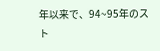年以来で、94~95年のスト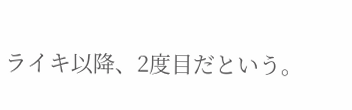ライキ以降、2度目だという。